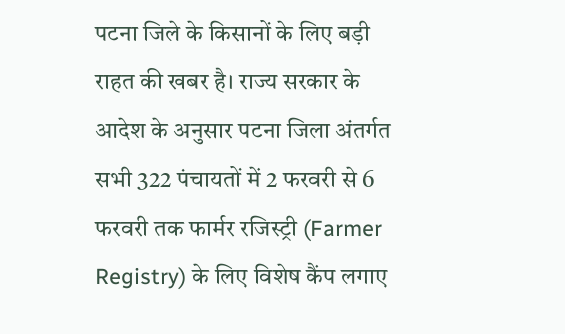पटना जिले के किसानों के लिए बड़ी राहत की खबर है। राज्य सरकार के आदेश के अनुसार पटना जिला अंतर्गत सभी 322 पंचायतों में 2 फरवरी से 6 फरवरी तक फार्मर रजिस्ट्री (Farmer Registry) के लिए विशेष कैंप लगाए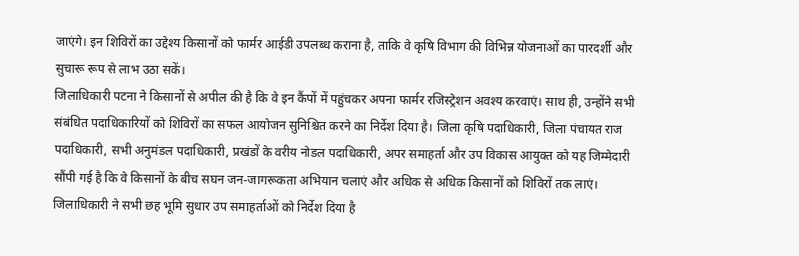जाएंगे। इन शिविरों का उद्देश्य किसानों को फार्मर आईडी उपलब्ध कराना है, ताकि वे कृषि विभाग की विभिन्न योजनाओं का पारदर्शी और सुचारू रूप से लाभ उठा सकें।
जिलाधिकारी पटना ने किसानों से अपील की है कि वे इन कैंपों में पहुंचकर अपना फार्मर रजिस्ट्रेशन अवश्य करवाएं। साथ ही, उन्होंने सभी संबंधित पदाधिकारियों को शिविरों का सफल आयोजन सुनिश्चित करने का निर्देश दिया है। जिला कृषि पदाधिकारी, जिला पंचायत राज पदाधिकारी, सभी अनुमंडल पदाधिकारी, प्रखंडों के वरीय नोडल पदाधिकारी, अपर समाहर्ता और उप विकास आयुक्त को यह जिम्मेदारी सौंपी गई है कि वे किसानों के बीच सघन जन-जागरूकता अभियान चलाएं और अधिक से अधिक किसानों को शिविरों तक लाएं।
जिलाधिकारी ने सभी छह भूमि सुधार उप समाहर्ताओं को निर्देश दिया है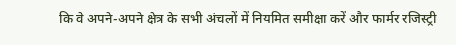कि वे अपने-अपने क्षेत्र के सभी अंचलों में नियमित समीक्षा करें और फार्मर रजिस्ट्री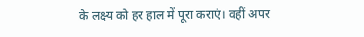के लक्ष्य को हर हाल में पूरा कराएं। वहीं अपर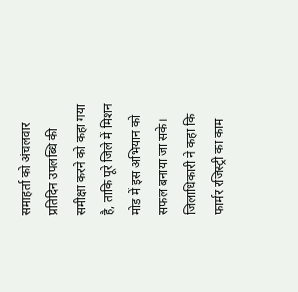समाहर्ता को अंचलवार प्रतिदिन उपलब्धि की समीक्षा करने को कहा गया है, ताकि पूरे जिले में मिशन मोड में इस अभियान को सफल बनाया जा सके।
जिलाधिकारी ने कहा कि फार्मर रजिस्ट्री का काम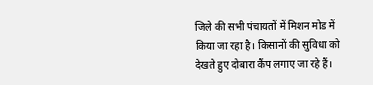जिले की सभी पंचायतों में मिशन मोड में किया जा रहा है। किसानों की सुविधा को देखते हुए दोबारा कैंप लगाए जा रहे हैं।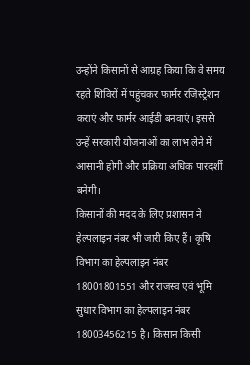उन्होंने किसानों से आग्रह किया कि वे समय रहते शिविरों में पहुंचकर फार्मर रजिस्ट्रेशन कराएं और फार्मर आईडी बनवाएं। इससे उन्हें सरकारी योजनाओं का लाभ लेने में आसानी होगी और प्रक्रिया अधिक पारदर्शी बनेगी।
किसानों की मदद के लिए प्रशासन ने हेल्पलाइन नंबर भी जारी किए हैं। कृषि विभाग का हेल्पलाइन नंबर 18001801551 और राजस्व एवं भूमि सुधार विभाग का हेल्पलाइन नंबर 18003456215 है। किसान किसी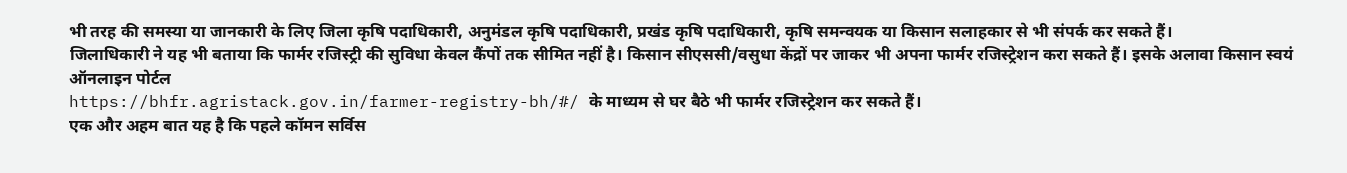भी तरह की समस्या या जानकारी के लिए जिला कृषि पदाधिकारी, अनुमंडल कृषि पदाधिकारी, प्रखंड कृषि पदाधिकारी, कृषि समन्वयक या किसान सलाहकार से भी संपर्क कर सकते हैं।
जिलाधिकारी ने यह भी बताया कि फार्मर रजिस्ट्री की सुविधा केवल कैंपों तक सीमित नहीं है। किसान सीएससी/वसुधा केंद्रों पर जाकर भी अपना फार्मर रजिस्ट्रेशन करा सकते हैं। इसके अलावा किसान स्वयं ऑनलाइन पोर्टल
https://bhfr.agristack.gov.in/farmer-registry-bh/#/ के माध्यम से घर बैठे भी फार्मर रजिस्ट्रेशन कर सकते हैं।
एक और अहम बात यह है कि पहले कॉमन सर्विस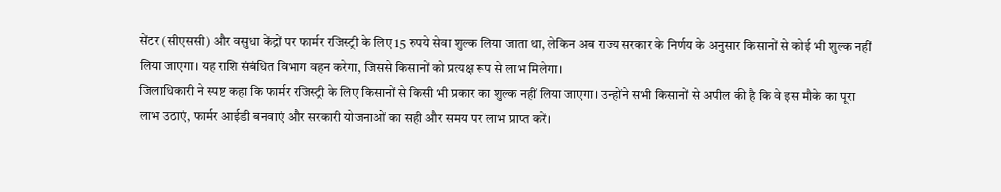सेंटर (सीएससी) और वसुधा केंद्रों पर फार्मर रजिस्ट्री के लिए 15 रुपये सेवा शुल्क लिया जाता था, लेकिन अब राज्य सरकार के निर्णय के अनुसार किसानों से कोई भी शुल्क नहीं लिया जाएगा। यह राशि संबंधित विभाग वहन करेगा, जिससे किसानों को प्रत्यक्ष रूप से लाभ मिलेगा।
जिलाधिकारी ने स्पष्ट कहा कि फार्मर रजिस्ट्री के लिए किसानों से किसी भी प्रकार का शुल्क नहीं लिया जाएगा। उन्होंने सभी किसानों से अपील की है कि वे इस मौके का पूरा लाभ उठाएं, फार्मर आईडी बनवाएं और सरकारी योजनाओं का सही और समय पर लाभ प्राप्त करें।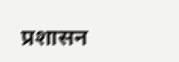प्रशासन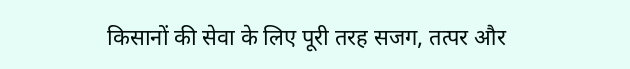किसानों की सेवा के लिए पूरी तरह सजग, तत्पर और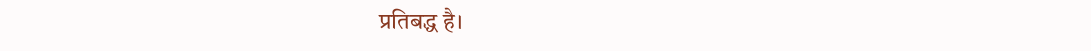प्रतिबद्ध है।